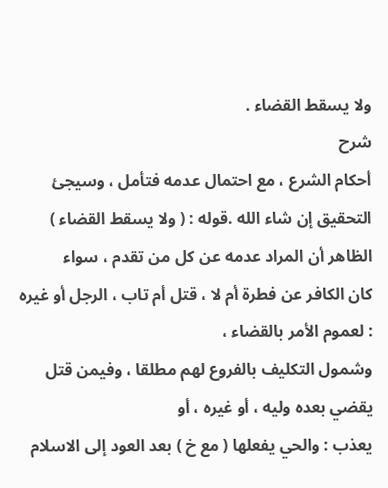ولا يسقط القضاء .
شرح
أحكام الشرع ، مع احتمال عدمه فتأمل ، وسيجئ التحقيق إن شاء الله .قوله : ( ولا يسقط القضاء ) الظاهر أن المراد عدمه عن كل من تقدم ، سواء
كان الكافر عن فطرة أم لا ، قتل أم تاب ، الرجل أو غيره : لعموم الأمر بالقضاء ،
وشمول التكليف بالفروع لهم مطلقا ، وفيمن قتل يقضي بعده وليه ، أو غيره ، أو
يعذب : والحي يفعلها ( مع خ ) بعد العود إلى الاسلام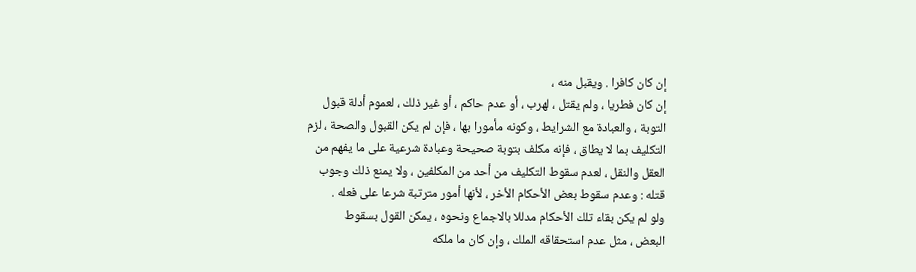إن كان كافرا . ويقبل منه ،
إن كان فطريا ، ولم يقتل ، لهرب ، أو عدم حاكم ، أو غير ذلك ، لعموم أدلة قبول
التوبة ، والعبادة مع الشرايط ، وكونه مأمورا بها ، فإن لم يكن القبول والصحة ، لزم
التكليف بما لا يطاق ، فإنه مكلف بتوبة صحيحة وعبادة شرعية على ما يفهم من
العقل والنقل ، لعدم سقوط التكليف من أحد من المكلفين ، ولا يمنع ذلك وجوب
قتله : وعدم سقوط بعض الأحكام الأخر ، لأنها أمور مترتبة شرعا على فعله .
ولو لم يكن بقاء تلك الأحكام مدللا بالاجماع ونحوه ، يمكن القول بسقوط
البعض ، مثل عدم استحقاقه الملك ، وإن كان ما ملكه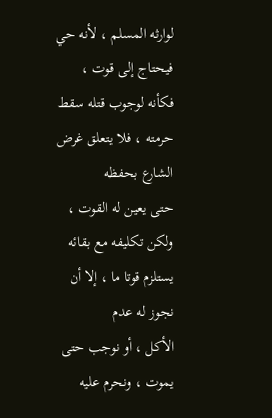لوارثه المسلم ، لأنه حي
فيحتاج إلى قوت ، فكأنه لوجوب قتله سقط حرمته ، فلا يتعلق غرض الشارع بحفظه
حتى يعين له القوت ، ولكن تكليفه مع بقائه يستلزم قوتا ما ، إلا أن نجوز له عدم
الأكل ، أو نوجب حتى يموت ، ونحرم عليه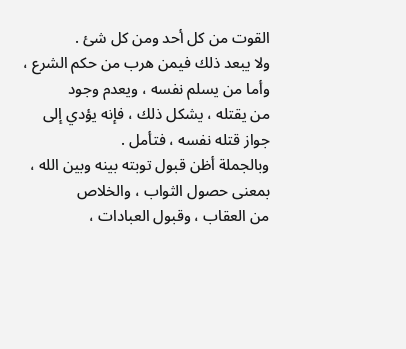القوت من كل أحد ومن كل شئ .
ولا يبعد ذلك فيمن هرب من حكم الشرع ، وأما من يسلم نفسه ، ويعدم وجود
من يقتله ، يشكل ذلك ، فإنه يؤدي إلى جواز قتله نفسه ، فتأمل .
وبالجملة أظن قبول توبته بينه وبين الله ، بمعنى حصول الثواب ، والخلاص
من العقاب ، وقبول العبادات ،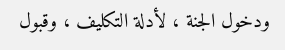ودخول الجنة ، لأدلة التكليف ، وقبول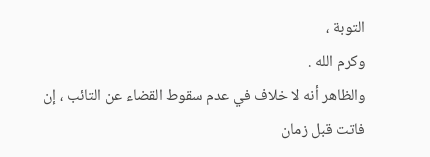التوبة ،
وكرم الله .
والظاهر أنه لا خلاف في عدم سقوط القضاء عن التائب ، إن فاتت قبل زمان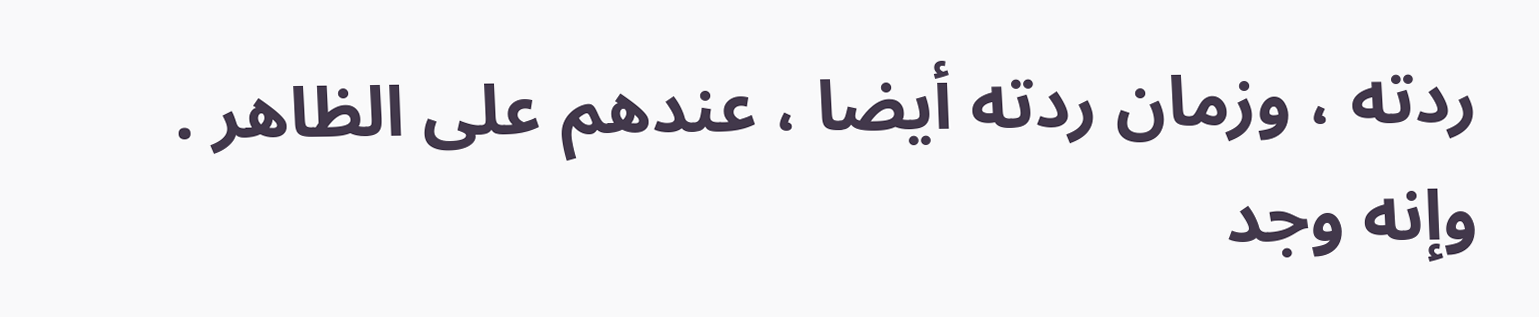ردته ، وزمان ردته أيضا ، عندهم على الظاهر .
وإنه وجد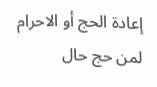إعادة الحج أو الاحرام لمن حج حال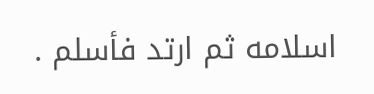اسلامه ثم ارتد فأسلم .